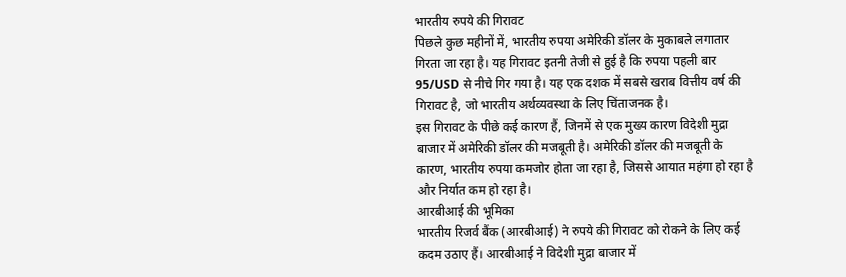भारतीय रुपये की गिरावट
पिछले कुछ महीनों में, भारतीय रुपया अमेरिकी डॉलर के मुकाबले लगातार गिरता जा रहा है। यह गिरावट इतनी तेजी से हुई है कि रुपया पहली बार 95/USD से नीचे गिर गया है। यह एक दशक में सबसे खराब वित्तीय वर्ष की गिरावट है, जो भारतीय अर्थव्यवस्था के लिए चिंताजनक है।
इस गिरावट के पीछे कई कारण हैं, जिनमें से एक मुख्य कारण विदेशी मुद्रा बाजार में अमेरिकी डॉलर की मजबूती है। अमेरिकी डॉलर की मजबूती के कारण, भारतीय रुपया कमजोर होता जा रहा है, जिससे आयात महंगा हो रहा है और निर्यात कम हो रहा है।
आरबीआई की भूमिका
भारतीय रिजर्व बैंक (आरबीआई) ने रुपये की गिरावट को रोकने के लिए कई कदम उठाए हैं। आरबीआई ने विदेशी मुद्रा बाजार में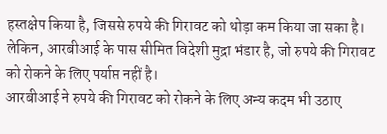हस्तक्षेप किया है, जिससे रुपये की गिरावट को थोड़ा कम किया जा सका है। लेकिन, आरबीआई के पास सीमित विदेशी मुद्रा भंडार है, जो रुपये की गिरावट को रोकने के लिए पर्याप्त नहीं है।
आरबीआई ने रुपये की गिरावट को रोकने के लिए अन्य कदम भी उठाए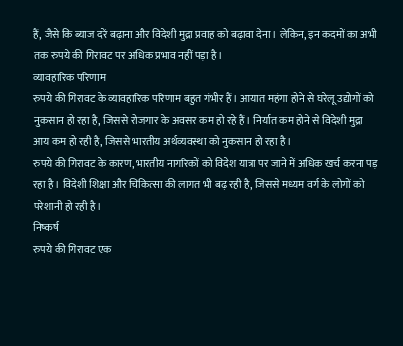हैं, जैसे कि ब्याज दरें बढ़ाना और विदेशी मुद्रा प्रवाह को बढ़ावा देना। लेकिन, इन कदमों का अभी तक रुपये की गिरावट पर अधिक प्रभाव नहीं पड़ा है।
व्यावहारिक परिणाम
रुपये की गिरावट के व्यावहारिक परिणाम बहुत गंभीर हैं। आयात महंगा होने से घरेलू उद्योगों को नुकसान हो रहा है, जिससे रोजगार के अवसर कम हो रहे हैं। निर्यात कम होने से विदेशी मुद्रा आय कम हो रही है, जिससे भारतीय अर्थव्यवस्था को नुकसान हो रहा है।
रुपये की गिरावट के कारण, भारतीय नागरिकों को विदेश यात्रा पर जाने में अधिक खर्च करना पड़ रहा है। विदेशी शिक्षा और चिकित्सा की लागत भी बढ़ रही है, जिससे मध्यम वर्ग के लोगों को परेशानी हो रही है।
निष्कर्ष
रुपये की गिरावट एक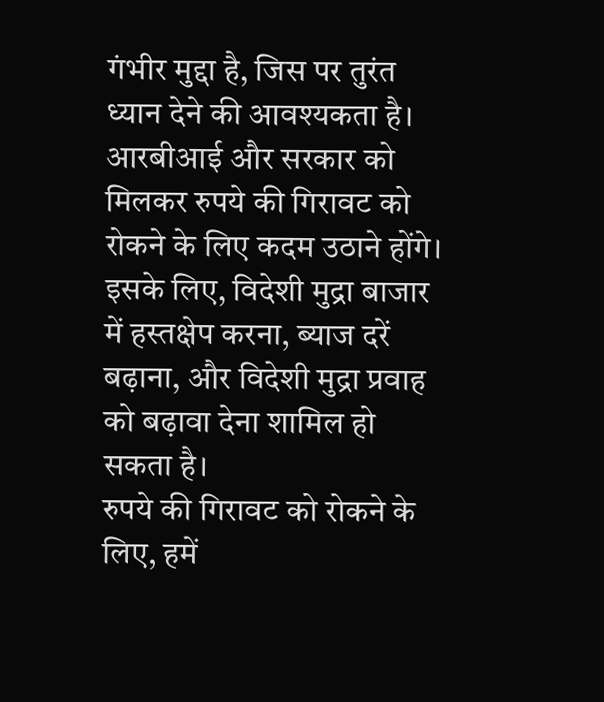गंभीर मुद्दा है, जिस पर तुरंत ध्यान देने की आवश्यकता है। आरबीआई और सरकार को मिलकर रुपये की गिरावट को रोकने के लिए कदम उठाने होंगे। इसके लिए, विदेशी मुद्रा बाजार में हस्तक्षेप करना, ब्याज दरें बढ़ाना, और विदेशी मुद्रा प्रवाह को बढ़ावा देना शामिल हो सकता है।
रुपये की गिरावट को रोकने के लिए, हमें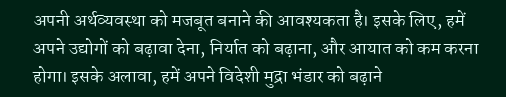अपनी अर्थव्यवस्था को मजबूत बनाने की आवश्यकता है। इसके लिए, हमें अपने उद्योगों को बढ़ावा देना, निर्यात को बढ़ाना, और आयात को कम करना होगा। इसके अलावा, हमें अपने विदेशी मुद्रा भंडार को बढ़ाने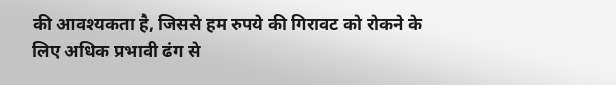की आवश्यकता है, जिससे हम रुपये की गिरावट को रोकने के लिए अधिक प्रभावी ढंग से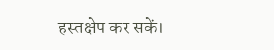हस्तक्षेप कर सकें।